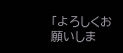「よろしくお願いしま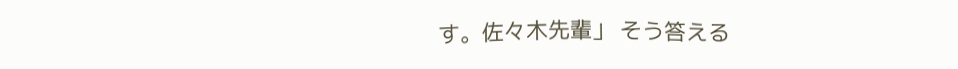す。佐々木先輩」 そう答える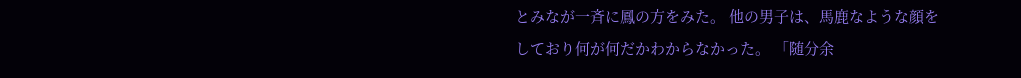とみなが一斉に鳳の方をみた。 他の男子は、馬鹿なような顔をしており何が何だかわからなかった。 「随分余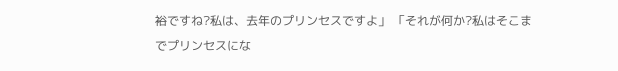裕ですね?私は、去年のプリンセスですよ」 「それが何か?私はそこまでプリンセスにな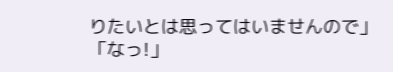りたいとは思ってはいませんので」 「なっ!」